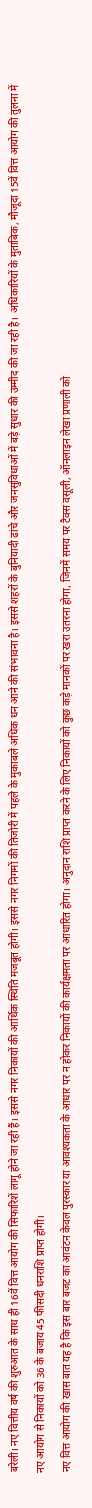बरेली। नए वित्तीय वर्ष की शुरुआत के साथ ही 16वें वित्त आयोग की सिफारिशें लागू होने जा रही हैं। इससे नगर निकायों की आर्थिक स्थिति मजबूत होगी। इससे नगर निगमों की तिजोरी में पहले के मुकाबले अधिक धन आने की संभावना है। इससे शहरों के बुनियादी ढांचे और जनसुविधाओं में बड़े सुधार की उम्मीद की जा रही है। अधिकारियों के मुताबिक, मौजूदा 15वें वित्त आयोग की तुलना में नए आयोग से निकायों को 36 के बजाय 45 फीसदी धनराशि प्राप्त होगी।
नए वित्त आयोग की खास बात यह है कि इस बार बजट का आवंटन केवल पुरस्कार या आवश्यकता के आधार पर न होकर निकायों की कार्यक्षमता पर आधारित होगा। अनुदान राशि प्राप्त करने के लिए निकायों को कुछ कड़े मानकों पर खरा उतरना होगा, जिनमें समय पर टैक्स वसूली, ऑनलाइन लेखा प्रणाली को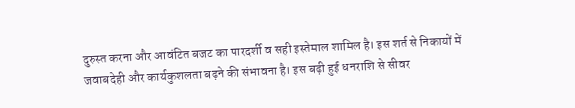दुरुस्त करना और आवंटित बजट का पारदर्शी व सही इस्तेमाल शामिल है। इस शर्त से निकायों में जवाबदेही और कार्यकुशलता बढ़ने की संभावना है। इस बढ़ी हुई धनराशि से सीवर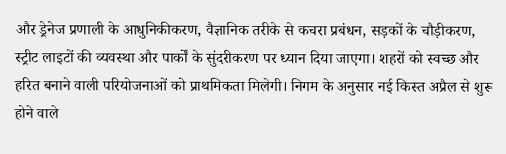और ड्रेनेज प्रणाली के आधुनिकीकरण, वैज्ञानिक तरीके से कचरा प्रबंधन, सड़कों के चौड़ीकरण, स्ट्रीट लाइटों की व्यवस्था और पार्कों के सुंदरीकरण पर ध्यान दिया जाएगा। शहरों को स्वच्छ और हरित बनाने वाली परियोजनाओं को प्राथमिकता मिलेगी। निगम के अनुसार नई किस्त अप्रैल से शुरू होने वाले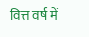वित्त वर्ष में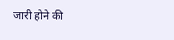जारी होने की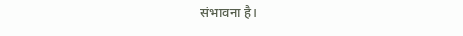संभावना है।